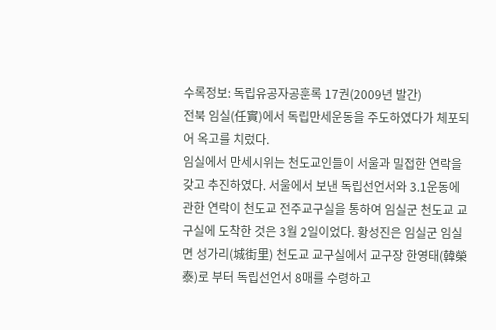수록정보: 독립유공자공훈록 17권(2009년 발간)
전북 임실(任實)에서 독립만세운동을 주도하였다가 체포되어 옥고를 치렀다.
임실에서 만세시위는 천도교인들이 서울과 밀접한 연락을 갖고 추진하였다. 서울에서 보낸 독립선언서와 3.1운동에 관한 연락이 천도교 전주교구실을 통하여 임실군 천도교 교구실에 도착한 것은 3월 2일이었다. 황성진은 임실군 임실면 성가리(城街里) 천도교 교구실에서 교구장 한영태(韓榮泰)로 부터 독립선언서 8매를 수령하고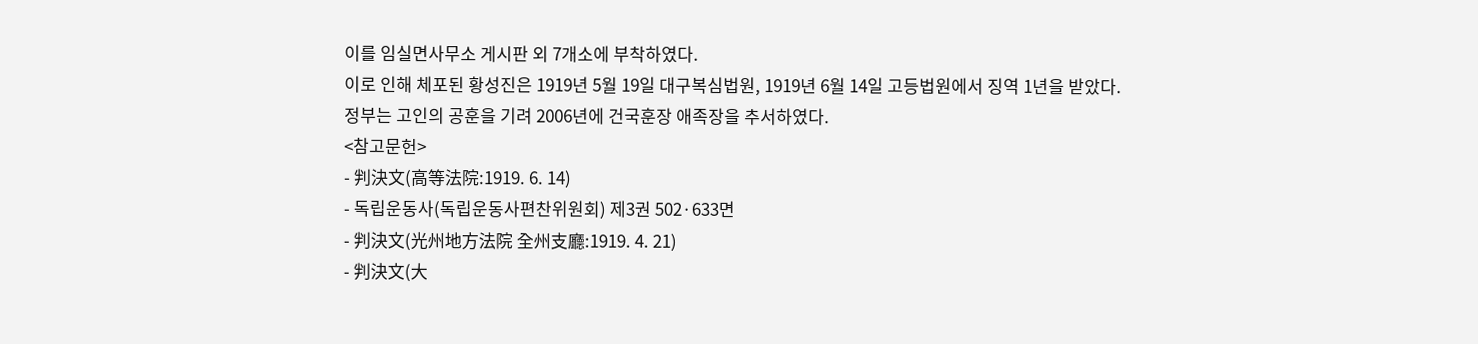이를 임실면사무소 게시판 외 7개소에 부착하였다.
이로 인해 체포된 황성진은 1919년 5월 19일 대구복심법원, 1919년 6월 14일 고등법원에서 징역 1년을 받았다.
정부는 고인의 공훈을 기려 2006년에 건국훈장 애족장을 추서하였다.
<참고문헌>
- 判決文(高等法院:1919. 6. 14)
- 독립운동사(독립운동사편찬위원회) 제3권 502·633면
- 判決文(光州地方法院 全州支廳:1919. 4. 21)
- 判決文(大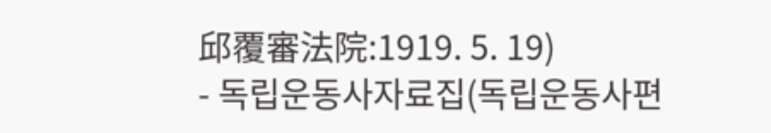邱覆審法院:1919. 5. 19)
- 독립운동사자료집(독립운동사편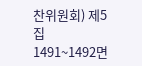찬위원회) 제5집 1491~1492면